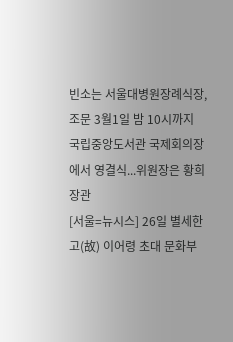빈소는 서울대병원장례식장, 조문 3월1일 밤 10시까지
국립중앙도서관 국제회의장에서 영결식...위원장은 황희 장관
[서울=뉴시스] 26일 별세한 고(故) 이어령 초대 문화부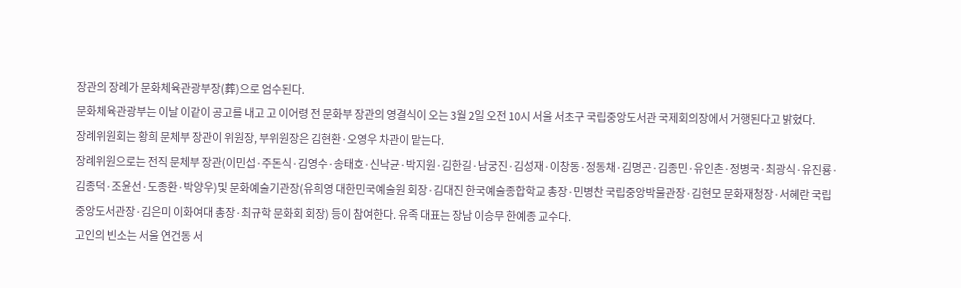장관의 장례가 문화체육관광부장(葬)으로 엄수된다.
문화체육관광부는 이날 이같이 공고를 내고 고 이어령 전 문화부 장관의 영결식이 오는 3월 2일 오전 10시 서울 서초구 국립중앙도서관 국제회의장에서 거행된다고 밝혔다.
장례위원회는 황희 문체부 장관이 위원장, 부위원장은 김현환·오영우 차관이 맡는다.
장례위원으로는 전직 문체부 장관(이민섭·주돈식·김영수·송태호·신낙균·박지원·김한길·남궁진·김성재·이창동·정동채·김명곤·김종민·유인촌·정병국·최광식·유진룡·김종덕·조윤선·도종환·박양우)및 문화예술기관장(유희영 대한민국예술원 회장·김대진 한국예술종합학교 총장·민병찬 국립중앙박물관장·김현모 문화재청장·서혜란 국립중앙도서관장·김은미 이화여대 총장·최규학 문화회 회장) 등이 참여한다. 유족 대표는 장남 이승무 한예종 교수다.
고인의 빈소는 서울 연건동 서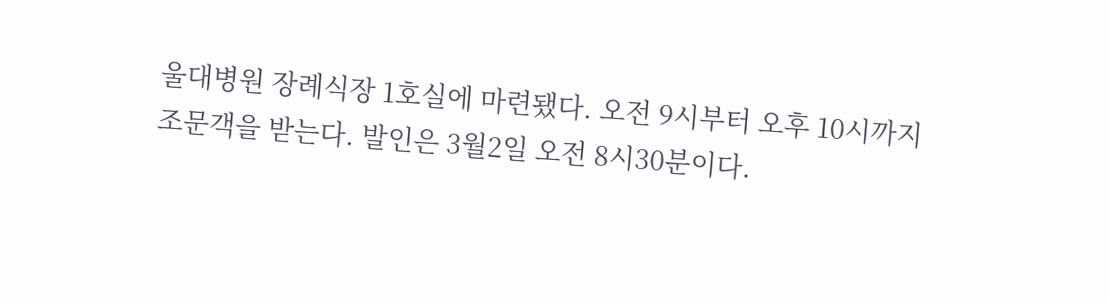울대병원 장례식장 1호실에 마련됐다. 오전 9시부터 오후 10시까지 조문객을 받는다. 발인은 3월2일 오전 8시30분이다.